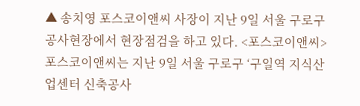▲ 송치영 포스코이앤씨 사장이 지난 9일 서울 구로구 공사현장에서 현장점검을 하고 있다. <포스코이앤씨>
포스코이앤씨는 지난 9일 서울 구로구 ‘구일역 지식산업센터 신축공사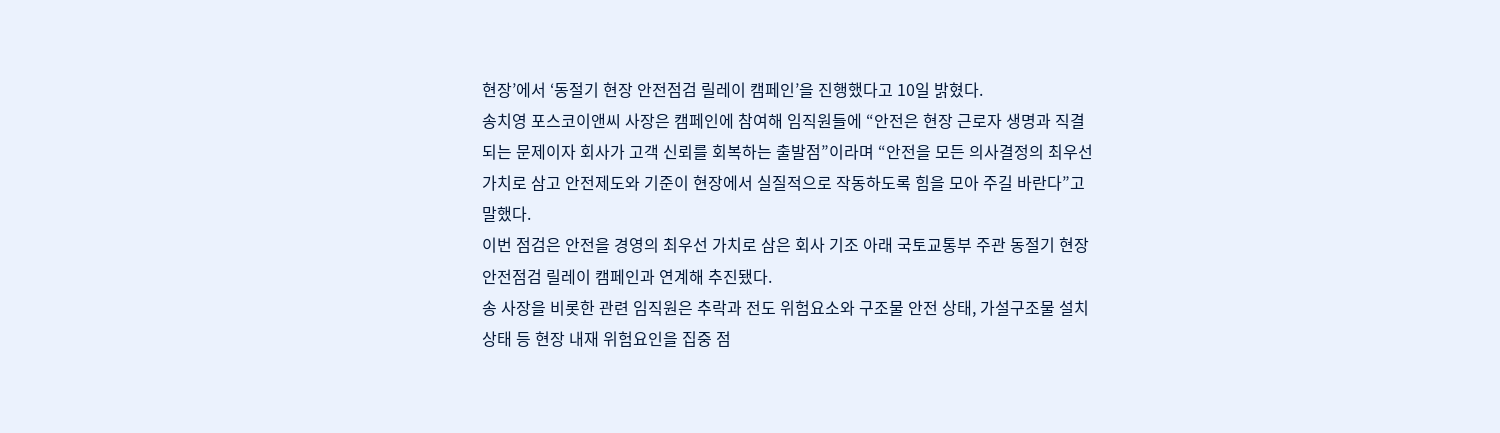현장’에서 ‘동절기 현장 안전점검 릴레이 캠페인’을 진행했다고 10일 밝혔다.
송치영 포스코이앤씨 사장은 캠페인에 참여해 임직원들에 “안전은 현장 근로자 생명과 직결되는 문제이자 회사가 고객 신뢰를 회복하는 출발점”이라며 “안전을 모든 의사결정의 최우선 가치로 삼고 안전제도와 기준이 현장에서 실질적으로 작동하도록 힘을 모아 주길 바란다”고 말했다.
이번 점검은 안전을 경영의 최우선 가치로 삼은 회사 기조 아래 국토교통부 주관 동절기 현장 안전점검 릴레이 캠페인과 연계해 추진됐다.
송 사장을 비롯한 관련 임직원은 추락과 전도 위험요소와 구조물 안전 상태, 가설구조물 설치 상태 등 현장 내재 위험요인을 집중 점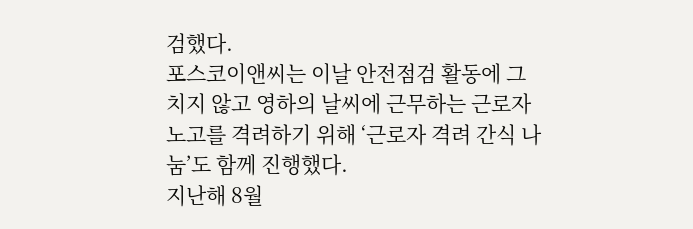검했다.
포스코이앤씨는 이날 안전점검 활동에 그치지 않고 영하의 날씨에 근무하는 근로자 노고를 격려하기 위해 ‘근로자 격려 간식 나눔’도 함께 진행했다.
지난해 8월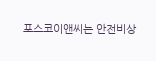포스코이앤씨는 안전비상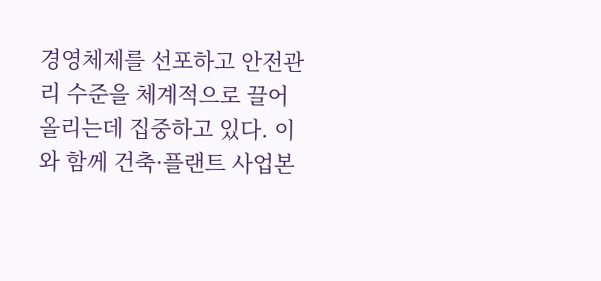경영체제를 선포하고 안전관리 수준을 체계적으로 끌어올리는데 집중하고 있다. 이와 함께 건축·플랜트 사업본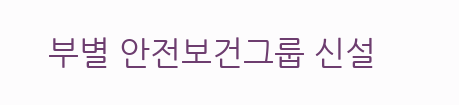부별 안전보건그룹 신설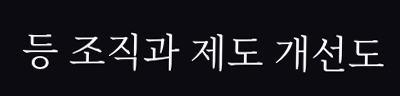등 조직과 제도 개선도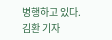병행하고 있다. 김환 기자